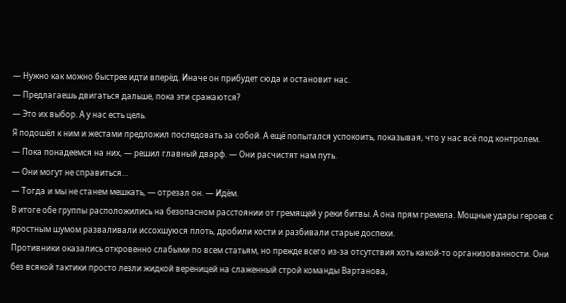— Нужно как можно быстрее идти вперёд. Иначе он прибудет сюда и остановит нас.
— Предлагаешь двигаться дальше, пока эти сражаются?
— Это их выбор. А у нас есть цель.
Я подошёл к ним и жестами предложил последовать за собой. А ещё попытался успокоить, показывая, что у нас всё под контролем.
— Пока понадеемся на них, — решил главный дварф. — Они расчистят нам путь.
— Они могут не справиться…
— Тогда и мы не станем мешкать, — отрезал он. — Идём.
В итоге обе группы расположились на безопасном расстоянии от гремящей у реки битвы. А она прям гремела. Мощные удары героев с яростным шумом разваливали иссохшуюся плоть, дробили кости и разбивали старые доспехи.
Противники оказались откровенно слабыми по всем статьям, но прежде всего из-за отсутствия хоть какой-то организованности. Они без всякой тактики просто лезли жидкой вереницей на слаженный строй команды Вартанова,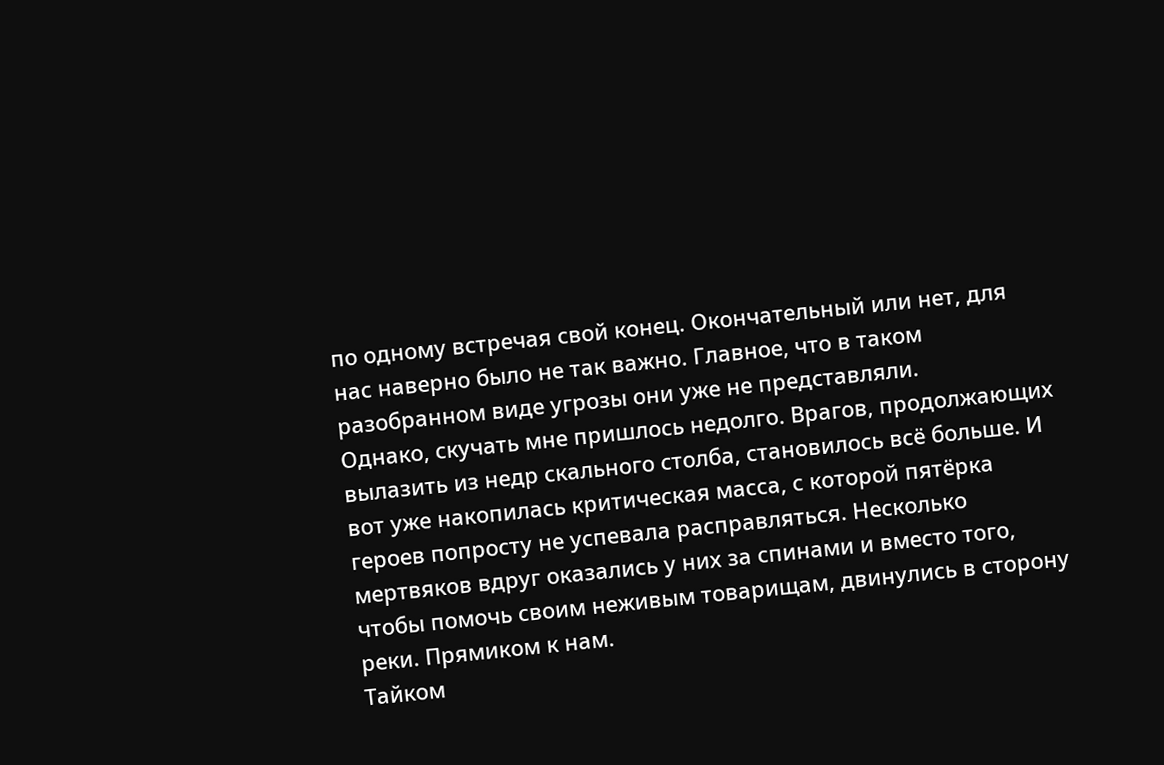по одному встречая свой конец. Окончательный или нет, для нас наверно было не так важно. Главное, что в таком разобранном виде угрозы они уже не представляли.
Однако, скучать мне пришлось недолго. Врагов, продолжающих вылазить из недр скального столба, становилось всё больше. И вот уже накопилась критическая масса, с которой пятёрка героев попросту не успевала расправляться. Несколько мертвяков вдруг оказались у них за спинами и вместо того, чтобы помочь своим неживым товарищам, двинулись в сторону реки. Прямиком к нам.
Тайком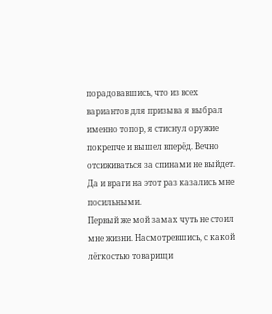порадовавшись, что из всех вариантов для призыва я выбрал именно топор, я стиснул оружие покрепче и вышел вперёд. Вечно отсиживаться за спинами не выйдет. Да и враги на этот раз казались мне посильными.
Первый же мой замах чуть не стоил мне жизни. Насмотревшись, с какой лёгкостью товарищи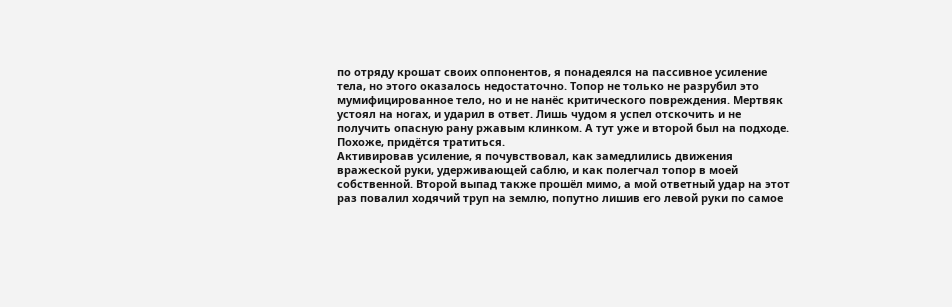по отряду крошат своих оппонентов, я понадеялся на пассивное усиление тела, но этого оказалось недостаточно. Топор не только не разрубил это мумифицированное тело, но и не нанёс критического повреждения. Мертвяк устоял на ногах, и ударил в ответ. Лишь чудом я успел отскочить и не получить опасную рану ржавым клинком. А тут уже и второй был на подходе. Похоже, придётся тратиться.
Активировав усиление, я почувствовал, как замедлились движения вражеской руки, удерживающей саблю, и как полегчал топор в моей собственной. Второй выпад также прошёл мимо, а мой ответный удар на этот раз повалил ходячий труп на землю, попутно лишив его левой руки по самое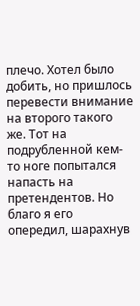плечо. Хотел было добить, но пришлось перевести внимание на второго такого же. Тот на подрубленной кем-то ноге попытался напасть на претендентов. Но благо я его опередил, шарахнув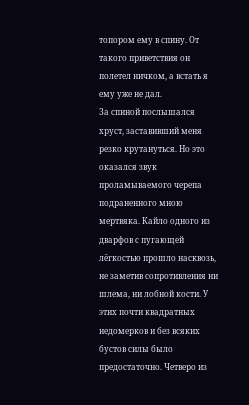топором ему в спину. От такого приветствия он полетел ничком, а встать я ему уже не дал.
За спиной послышался хруст, заставивший меня резко крутануться. Но это оказался звук проламываемого черепа подраненного мною мертвяка. Кайло одного из дварфов с пугающей лёгкостью прошло насквозь, не заметив сопротивления ни шлема, ни лобной кости. У этих почти квадратных недомерков и без всяких бустов силы было предостаточно. Четверо из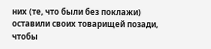них (те, что были без поклажи) оставили своих товарищей позади, чтобы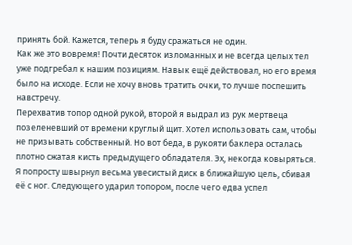принять бой. Кажется, теперь я буду сражаться не один.
Как же это вовремя! Почти десяток изломанных и не всегда целых тел уже подгребал к нашим позициям. Навык ещё действовал, но его время было на исходе. Если не хочу вновь тратить очки, то лучше поспешить навстречу.
Перехватив топор одной рукой, второй я выдрал из рук мертвеца позеленевший от времени круглый щит. Хотел использовать сам, чтобы не призывать собственный. Но вот беда, в рукояти баклера осталась плотно сжатая кисть предыдущего обладателя. Эх, некогда ковыряться. Я попросту швырнул весьма увесистый диск в ближайшую цель, сбивая её с ног. Следующего ударил топором, после чего едва успел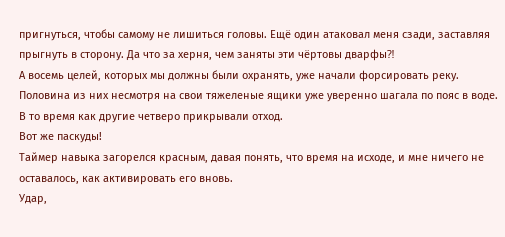пригнуться, чтобы самому не лишиться головы. Ещё один атаковал меня сзади, заставляя прыгнуть в сторону. Да что за херня, чем заняты эти чёртовы дварфы⁈
А восемь целей, которых мы должны были охранять, уже начали форсировать реку. Половина из них несмотря на свои тяжеленые ящики уже уверенно шагала по пояс в воде. В то время как другие четверо прикрывали отход.
Вот же паскуды!
Таймер навыка загорелся красным, давая понять, что время на исходе, и мне ничего не оставалось, как активировать его вновь.
Удар,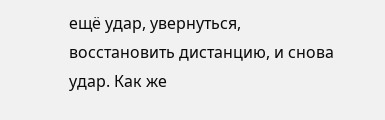ещё удар, увернуться, восстановить дистанцию, и снова удар. Как же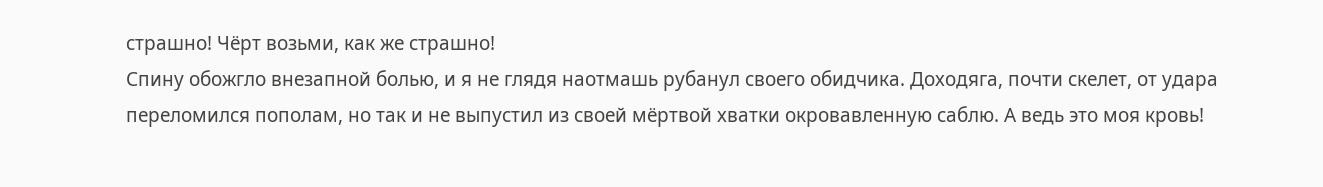страшно! Чёрт возьми, как же страшно!
Спину обожгло внезапной болью, и я не глядя наотмашь рубанул своего обидчика. Доходяга, почти скелет, от удара переломился пополам, но так и не выпустил из своей мёртвой хватки окровавленную саблю. А ведь это моя кровь!